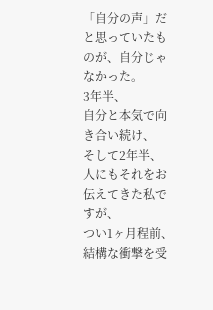「自分の声」だと思っていたものが、自分じゃなかった。
3年半、
自分と本気で向き合い続け、
そして2年半、
人にもそれをお伝えてきた私ですが、
つい1ヶ月程前、
結構な衝撃を受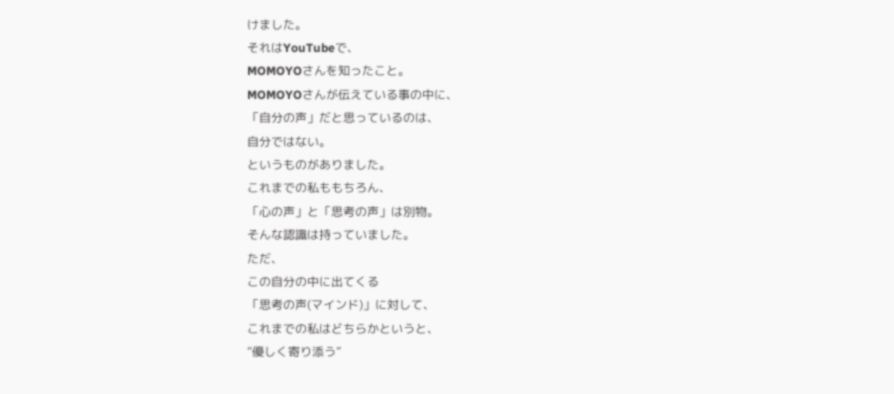けました。
それはYouTubeで、
MOMOYOさんを知ったこと。
MOMOYOさんが伝えている事の中に、
「自分の声」だと思っているのは、
自分ではない。
というものがありました。
これまでの私ももちろん、
「心の声」と「思考の声」は別物。
そんな認識は持っていました。
ただ、
この自分の中に出てくる
「思考の声(マインド)」に対して、
これまでの私はどちらかというと、
“優しく寄り添う”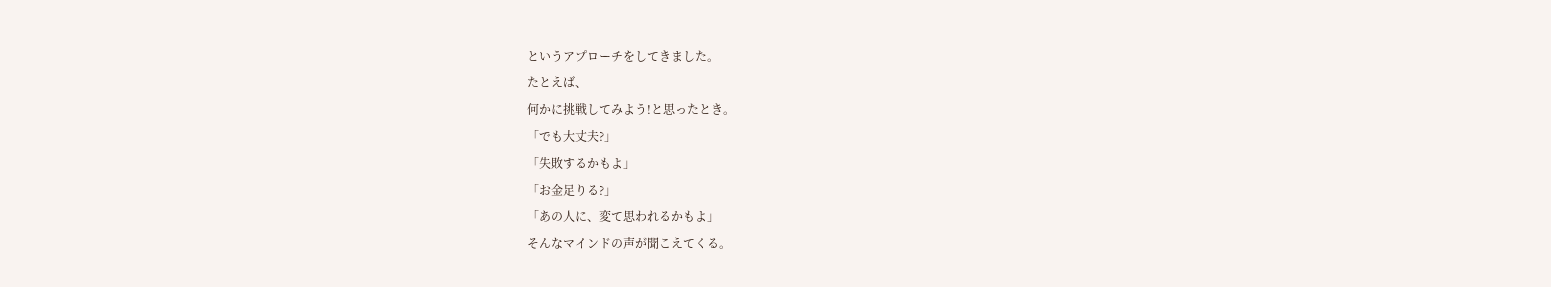というアプローチをしてきました。
たとえば、
何かに挑戦してみよう!と思ったとき。
「でも大丈夫?」
「失敗するかもよ」
「お金足りる?」
「あの人に、変て思われるかもよ」
そんなマインドの声が聞こえてくる。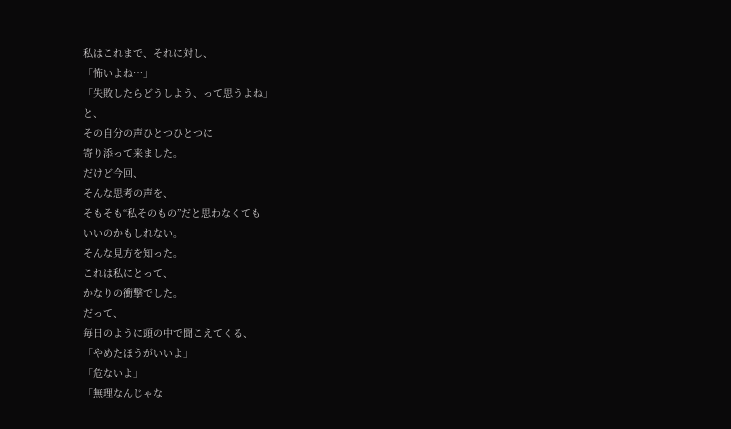私はこれまで、それに対し、
「怖いよね…」
「失敗したらどうしよう、って思うよね」
と、
その自分の声ひとつひとつに
寄り添って来ました。
だけど今回、
そんな思考の声を、
そもそも“私そのもの”だと思わなくても
いいのかもしれない。
そんな見方を知った。
これは私にとって、
かなりの衝撃でした。
だって、
毎日のように頭の中で聞こえてくる、
「やめたほうがいいよ」
「危ないよ」
「無理なんじゃな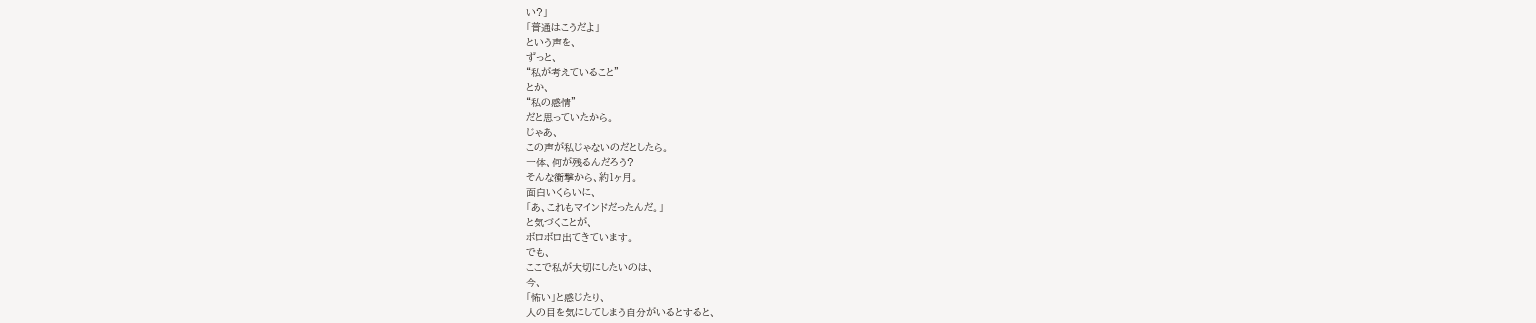い?」
「普通はこうだよ」
という声を、
ずっと、
“私が考えていること”
とか、
“私の感情”
だと思っていたから。
じゃあ、
この声が私じゃないのだとしたら。
一体、何が残るんだろう?
そんな衝撃から、約1ヶ月。
面白いくらいに、
「あ、これもマインドだったんだ。」
と気づくことが、
ボロボロ出てきています。
でも、
ここで私が大切にしたいのは、
今、
「怖い」と感じたり、
人の目を気にしてしまう自分がいるとすると、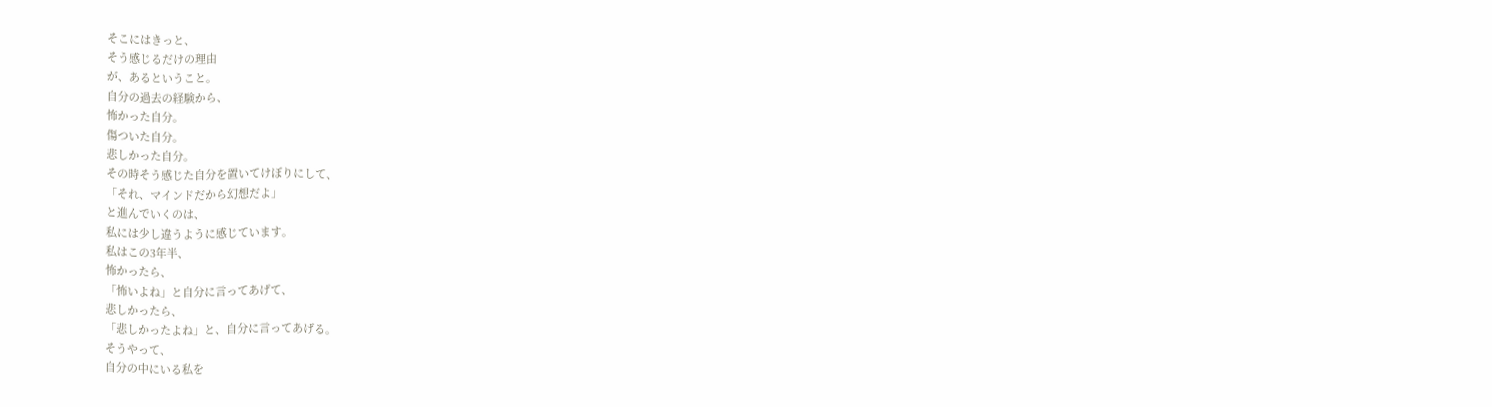そこにはきっと、
そう感じるだけの理由
が、あるということ。
自分の過去の経験から、
怖かった自分。
傷ついた自分。
悲しかった自分。
その時そう感じた自分を置いてけぼりにして、
「それ、マインドだから幻想だよ」
と進んでいくのは、
私には少し違うように感じています。
私はこの3年半、
怖かったら、
「怖いよね」と自分に言ってあげて、
悲しかったら、
「悲しかったよね」と、自分に言ってあげる。
そうやって、
自分の中にいる私を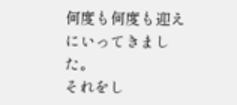何度も何度も迎えにいってきました。
それをし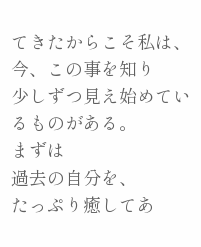てきたからこそ私は、
今、この事を知り
少しずつ見え始めているものがある。
まずは
過去の自分を、
たっぷり癒してあ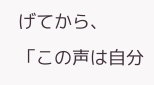げてから、
「この声は自分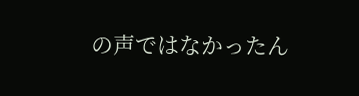の声ではなかったん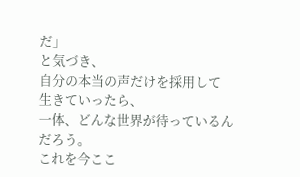だ」
と気づき、
自分の本当の声だけを採用して
生きていったら、
一体、どんな世界が待っているんだろう。
これを今ここ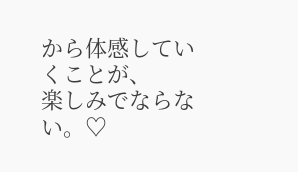から体感していくことが、
楽しみでならない。♡